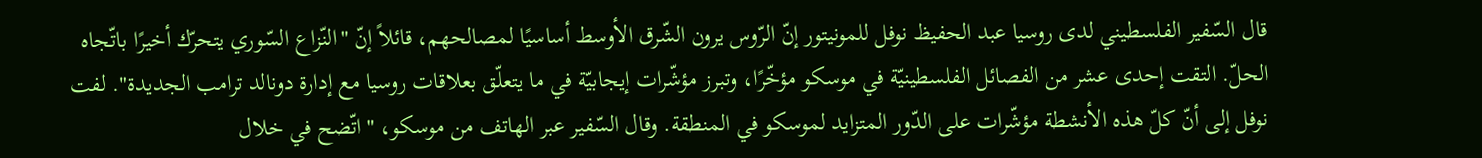قال السّفير الفلسطيني لدى روسيا عبد الحفيظ نوفل للمونيتور إنّ الرّوس يرون الشّرق الأوسط أساسيًا لمصالحهم، قائلاً إنّ "النّزاع السّوري يتحرّك أخيرًا باتّجاه الحلّ. التقت إحدى عشر من الفصائل الفلسطينيّة في موسكو مؤخّرًا، وتبرز مؤشّرات إيجابيّة في ما يتعلّق بعلاقات روسيا مع إدارة دونالد ترامب الجديدة". لفت نوفل إلى أنّ كلّ هذه الأنشطة مؤشّرات على الدّور المتزايد لموسكو في المنطقة. وقال السّفير عبر الهاتف من موسكو، "اتّضح في خلال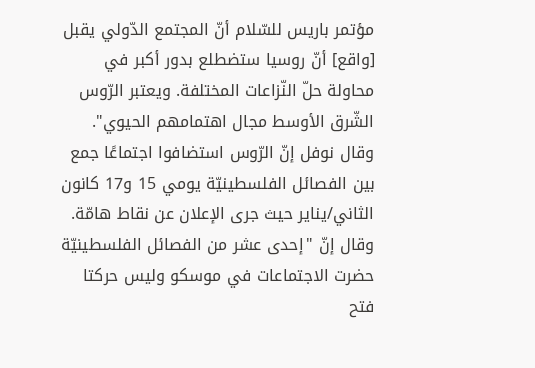مؤتمر باريس للسّلام أنّ المجتمع الدّولي يقبل [واقع] أنّ روسيا ستضطلع بدور أكبر في محاولة حلّ النّزاعات المختلفة. ويعتبر الرّوس الشّرق الأوسط مجال اهتمامهم الحيوي".
وقال نوفل إنّ الرّوس استضافوا اجتماعًا جمع بين الفصائل الفلسطينيّة يومي 15 و17 كانون الثاني/يناير حيث جرى الإعلان عن نقاط هامّة. وقال إنّ "إحدى عشر من الفصائل الفلسطينيّة حضرت الاجتماعات في موسكو وليس حركتا فتح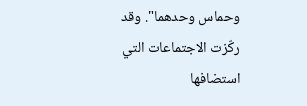وحماس وحدهما". وقد ركّزت الاجتماعات التي استضافها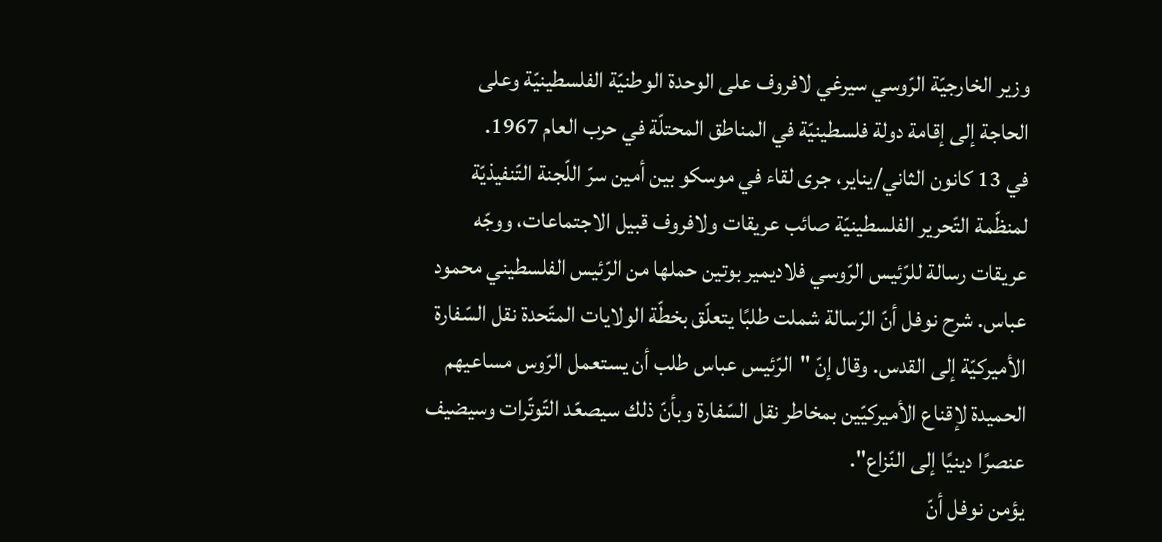وزير الخارجيّة الرّوسي سيرغي لافروف على الوحدة الوطنيّة الفلسطينيّة وعلى الحاجة إلى إقامة دولة فلسطينيّة في المناطق المحتلّة في حرب العام 1967.
في 13 كانون الثاني/يناير، جرى لقاء في موسكو بين أمين سرّ اللّجنة التّنفيذيّة لمنظّمة التّحرير الفلسطينيّة صائب عريقات ولافروف قبيل الاجتماعات، ووجّه عريقات رسالة للرّئيس الرّوسي فلاديمير بوتين حملها من الرّئيس الفلسطيني محمود عباس. شرح نوفل أنّ الرّسالة شملت طلبًا يتعلّق بخطّة الولايات المتّحدة نقل السّفارة الأميركيّة إلى القدس. وقال إنّ "الرّئيس عباس طلب أن يستعمل الرّوس مساعيهم الحميدة لإقناع الأميركيّين بمخاطر نقل السّفارة وبأنّ ذلك سيصعّد التّوتّرات وسيضيف عنصرًا دينيًا إلى النّزاع".
يؤمن نوفل أنّ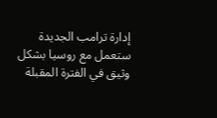إدارة ترامب الجديدة ستعمل مع روسيا بشكل وثيق في الفترة المقبلة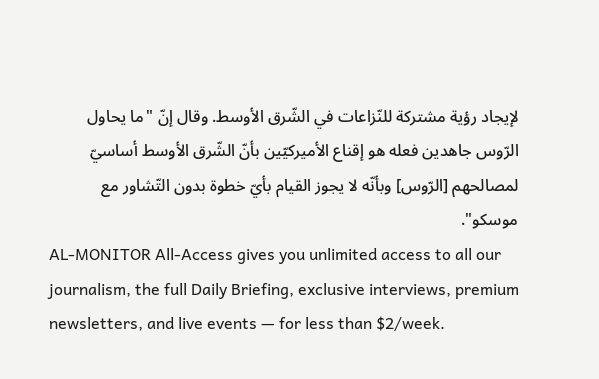لإيجاد رؤية مشتركة للنّزاعات في الشّرق الأوسط. وقال إنّ "ما يحاول الرّوس جاهدين فعله هو إقناع الأميركيّين بأنّ الشّرق الأوسط أساسيّ لمصالحهم [الرّوس] وبأنّه لا يجوز القيام بأيّ خطوة بدون التّشاور مع موسكو".
AL-MONITOR All-Access gives you unlimited access to all our journalism, the full Daily Briefing, exclusive interviews, premium newsletters, and live events — for less than $2/week.